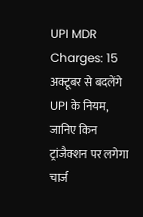UPI MDR Charges: 15 अक्टूबर से बदलेंगे UPI के नियम, जानिए किन ट्रांजैक्शन पर लगेगा चार्ज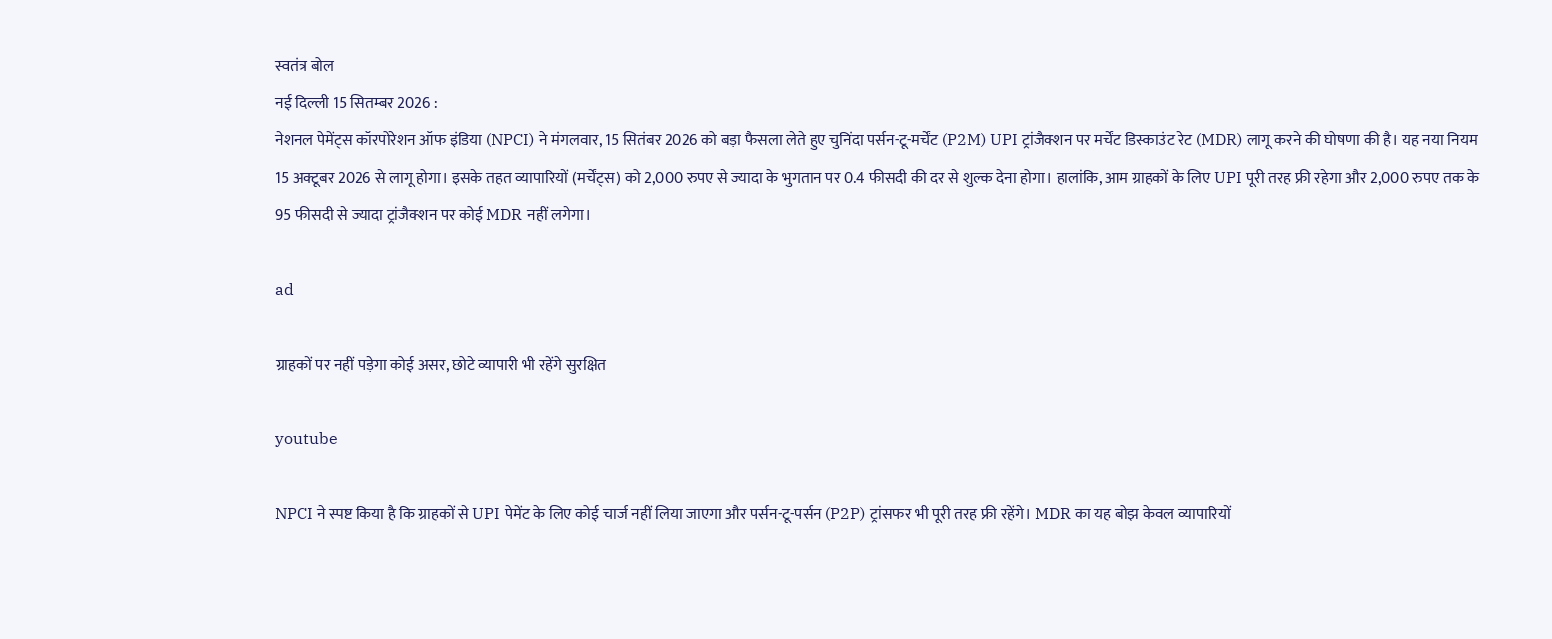स्वतंत्र बोल
नई दिल्ली 15 सितम्बर 2026 :
नेशनल पेमेंट्स कॉरपोरेशन ऑफ इंडिया (NPCI) ने मंगलवार, 15 सितंबर 2026 को बड़ा फैसला लेते हुए चुनिंदा पर्सन-टू-मर्चेंट (P2M) UPI ट्रांजैक्शन पर मर्चेंट डिस्काउंट रेट (MDR) लागू करने की घोषणा की है। यह नया नियम 15 अक्टूबर 2026 से लागू होगा। इसके तहत व्यापारियों (मर्चेंट्स) को 2,000 रुपए से ज्यादा के भुगतान पर 0.4 फीसदी की दर से शुल्क देना होगा। हालांकि, आम ग्राहकों के लिए UPI पूरी तरह फ्री रहेगा और 2,000 रुपए तक के 95 फीसदी से ज्यादा ट्रांजैक्शन पर कोई MDR नहीं लगेगा।

ad

ग्राहकों पर नहीं पड़ेगा कोई असर, छोटे व्यापारी भी रहेंगे सुरक्षित

youtube

NPCI ने स्पष्ट किया है कि ग्राहकों से UPI पेमेंट के लिए कोई चार्ज नहीं लिया जाएगा और पर्सन-टू-पर्सन (P2P) ट्रांसफर भी पूरी तरह फ्री रहेंगे। MDR का यह बोझ केवल व्यापारियों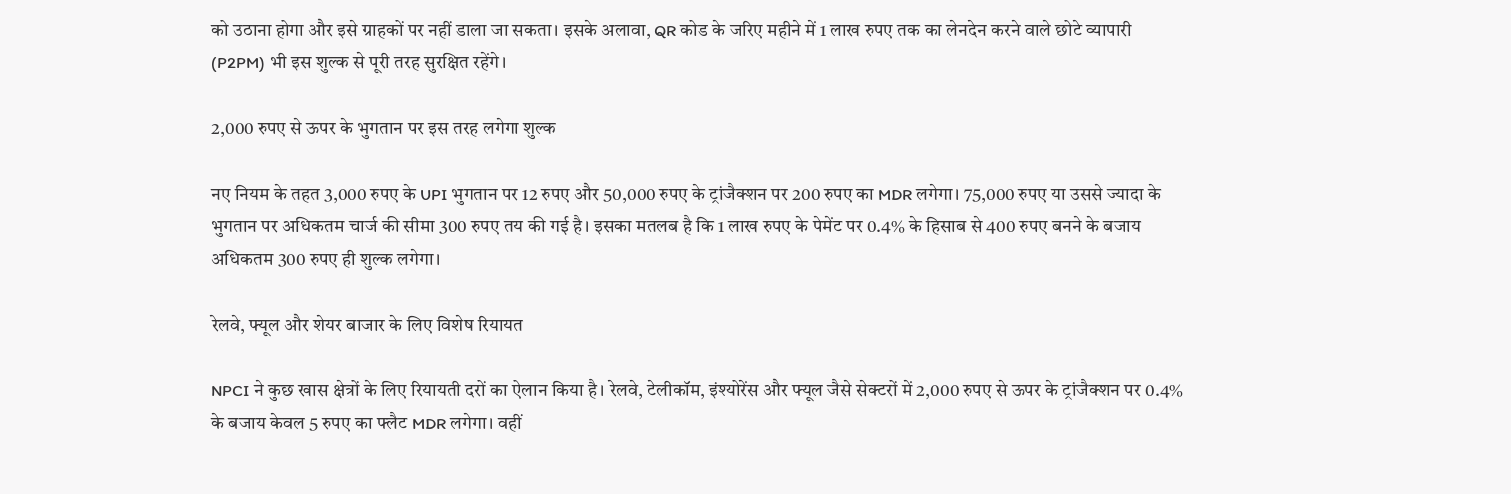को उठाना होगा और इसे ग्राहकों पर नहीं डाला जा सकता। इसके अलावा, QR कोड के जरिए महीने में 1 लाख रुपए तक का लेनदेन करने वाले छोटे व्यापारी (P2PM) भी इस शुल्क से पूरी तरह सुरक्षित रहेंगे।

2,000 रुपए से ऊपर के भुगतान पर इस तरह लगेगा शुल्क

नए नियम के तहत 3,000 रुपए के UPI भुगतान पर 12 रुपए और 50,000 रुपए के ट्रांजैक्शन पर 200 रुपए का MDR लगेगा। 75,000 रुपए या उससे ज्यादा के भुगतान पर अधिकतम चार्ज की सीमा 300 रुपए तय की गई है। इसका मतलब है कि 1 लाख रुपए के पेमेंट पर 0.4% के हिसाब से 400 रुपए बनने के बजाय अधिकतम 300 रुपए ही शुल्क लगेगा।

रेलवे, फ्यूल और शेयर बाजार के लिए विशेष रियायत

NPCI ने कुछ खास क्षेत्रों के लिए रियायती दरों का ऐलान किया है। रेलवे, टेलीकॉम, इंश्योरेंस और फ्यूल जैसे सेक्टरों में 2,000 रुपए से ऊपर के ट्रांजैक्शन पर 0.4% के बजाय केवल 5 रुपए का फ्लैट MDR लगेगा। वहीं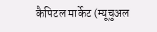कैपिटल मार्केट (म्यूचुअल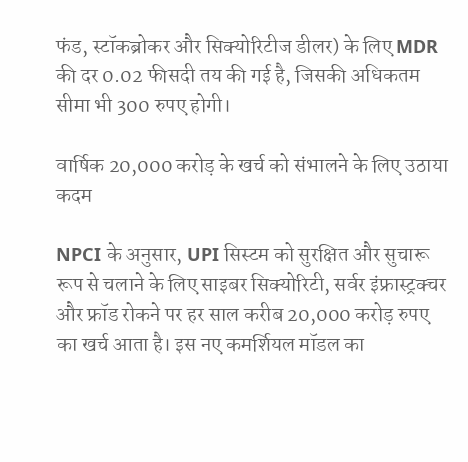फंड, स्टॉकब्रोकर और सिक्योरिटीज डीलर) के लिए MDR की दर 0.02 फीसदी तय की गई है, जिसकी अधिकतम सीमा भी 300 रुपए होगी।

वार्षिक 20,000 करोड़ के खर्च को संभालने के लिए उठाया कदम

NPCI के अनुसार, UPI सिस्टम को सुरक्षित और सुचारू रूप से चलाने के लिए साइबर सिक्योरिटी, सर्वर इंफ्रास्ट्रक्चर और फ्रॉड रोकने पर हर साल करीब 20,000 करोड़ रुपए का खर्च आता है। इस नए कमर्शियल मॉडल का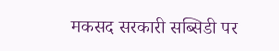मकसद सरकारी सब्सिडी पर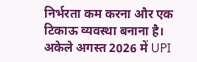निर्भरता कम करना और एक टिकाऊ व्यवस्था बनाना है। अकेले अगस्त 2026 में UPI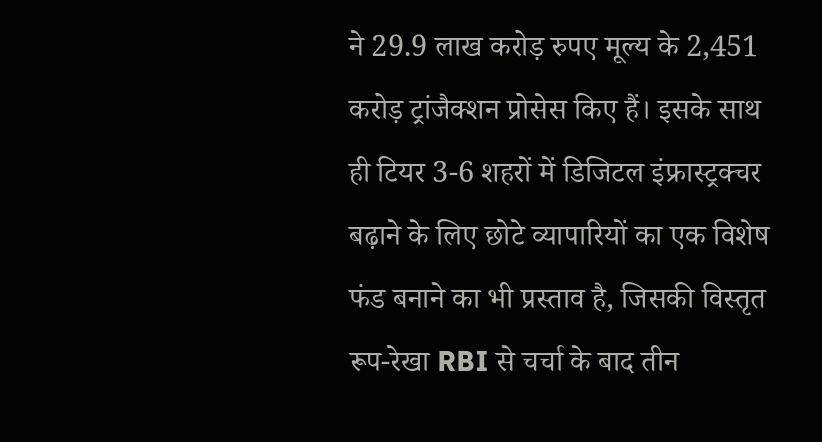ने 29.9 लाख करोड़ रुपए मूल्य के 2,451 करोड़ ट्रांजैक्शन प्रोसेस किए हैं। इसके साथ ही टियर 3-6 शहरों में डिजिटल इंफ्रास्ट्रक्चर बढ़ाने के लिए छोटे व्यापारियों का एक विशेष फंड बनाने का भी प्रस्ताव है, जिसकी विस्तृत रूप-रेखा RBI से चर्चा के बाद तीन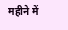महीने में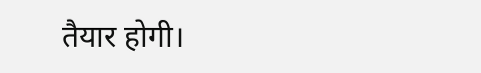तैयार होगी।